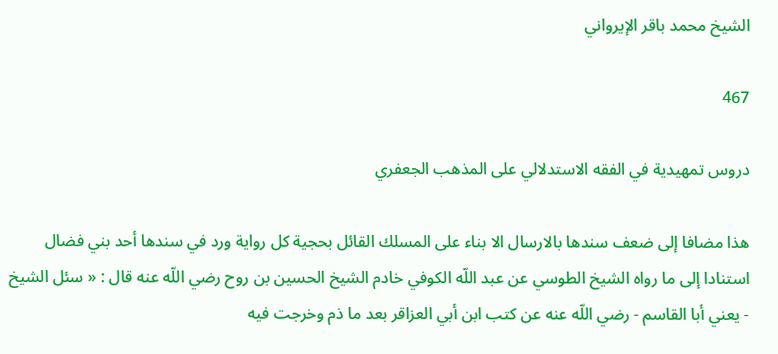الشيخ محمد باقر الإيرواني

467

دروس تمهيدية في الفقه الاستدلالي على المذهب الجعفري

هذا مضافا إلى ضعف سندها بالارسال الا بناء على المسلك القائل بحجية كل رواية ورد في سندها أحد بني فضال استنادا إلى ما رواه الشيخ الطوسي عن عبد اللّه الكوفي خادم الشيخ الحسين بن روح رضي اللّه عنه قال : « سئل الشيخ - يعني أبا القاسم - رضي اللّه عنه عن كتب ابن أبي العزاقر بعد ما ذم وخرجت فيه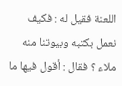اللعنة فقيل له : فكيف نعمل بكتبه وبيوتنا منه ملاء ؟ فقال : أقول فيها ما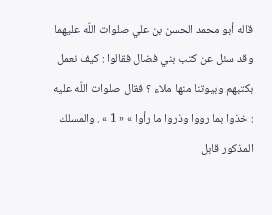قاله أبو محمد الحسن بن علي صلوات اللّه عليهما وقد سئل عن كتب بني فضال فقالوا : كيف نعمل بكتبهم وبيوتنا منها ملاء ؟ فقال صلوات اللّه عليه : خذوا بما رووا وذروا ما رأوا » « 1 » . والمسلك المذكور قابل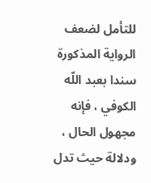للتأمل لضعف الرواية المذكورة سندا بعبد اللّه الكوفي ، فإنه مجهول الحال ، ودلالة حيث تدل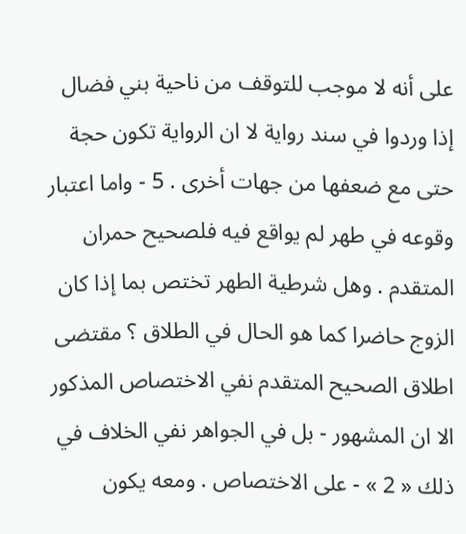على أنه لا موجب للتوقف من ناحية بني فضال إذا وردوا في سند رواية لا ان الرواية تكون حجة حتى مع ضعفها من جهات أخرى . 5 - واما اعتبار وقوعه في طهر لم يواقع فيه فلصحيح حمران المتقدم . وهل شرطية الطهر تختص بما إذا كان الزوج حاضرا كما هو الحال في الطلاق ؟ مقتضى اطلاق الصحيح المتقدم نفي الاختصاص المذكور الا ان المشهور - بل في الجواهر نفي الخلاف في ذلك « 2 » - على الاختصاص . ومعه يكون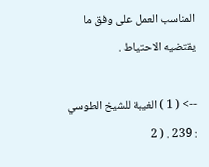المناسب العمل على وفق ما يقتضيه الاحتياط .

--> ( 1 ) الغيبة للشيخ الطوسي : 239 . ( 2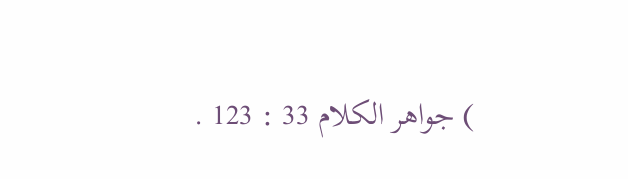) جواهر الكلام 33 : 123 .